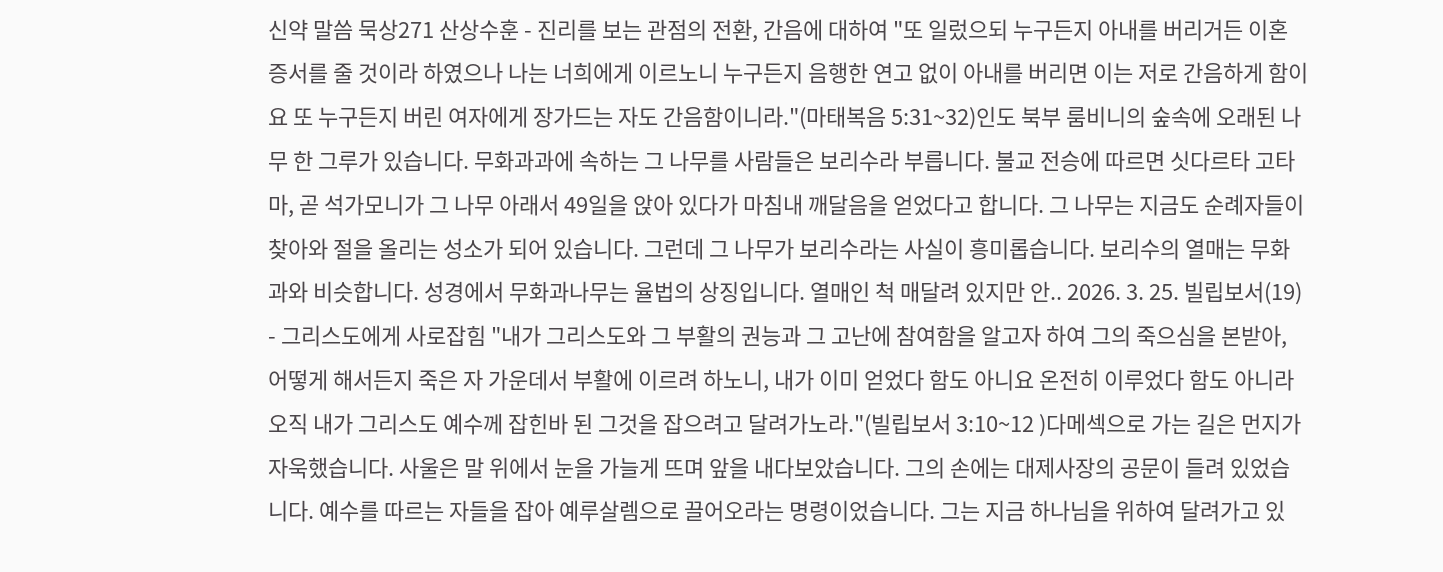신약 말씀 묵상271 산상수훈 - 진리를 보는 관점의 전환, 간음에 대하여 "또 일렀으되 누구든지 아내를 버리거든 이혼 증서를 줄 것이라 하였으나 나는 너희에게 이르노니 누구든지 음행한 연고 없이 아내를 버리면 이는 저로 간음하게 함이요 또 누구든지 버린 여자에게 장가드는 자도 간음함이니라."(마태복음 5:31~32)인도 북부 룸비니의 숲속에 오래된 나무 한 그루가 있습니다. 무화과과에 속하는 그 나무를 사람들은 보리수라 부릅니다. 불교 전승에 따르면 싯다르타 고타마, 곧 석가모니가 그 나무 아래서 49일을 앉아 있다가 마침내 깨달음을 얻었다고 합니다. 그 나무는 지금도 순례자들이 찾아와 절을 올리는 성소가 되어 있습니다. 그런데 그 나무가 보리수라는 사실이 흥미롭습니다. 보리수의 열매는 무화과와 비슷합니다. 성경에서 무화과나무는 율법의 상징입니다. 열매인 척 매달려 있지만 안.. 2026. 3. 25. 빌립보서(19) - 그리스도에게 사로잡힘 "내가 그리스도와 그 부활의 권능과 그 고난에 참여함을 알고자 하여 그의 죽으심을 본받아, 어떻게 해서든지 죽은 자 가운데서 부활에 이르려 하노니, 내가 이미 얻었다 함도 아니요 온전히 이루었다 함도 아니라 오직 내가 그리스도 예수께 잡힌바 된 그것을 잡으려고 달려가노라."(빌립보서 3:10~12 )다메섹으로 가는 길은 먼지가 자욱했습니다. 사울은 말 위에서 눈을 가늘게 뜨며 앞을 내다보았습니다. 그의 손에는 대제사장의 공문이 들려 있었습니다. 예수를 따르는 자들을 잡아 예루살렘으로 끌어오라는 명령이었습니다. 그는 지금 하나님을 위하여 달려가고 있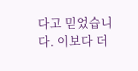다고 믿었습니다. 이보다 더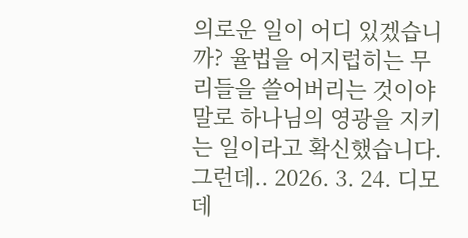의로운 일이 어디 있겠습니까? 율법을 어지럽히는 무리들을 쓸어버리는 것이야말로 하나님의 영광을 지키는 일이라고 확신했습니다. 그런데.. 2026. 3. 24. 디모데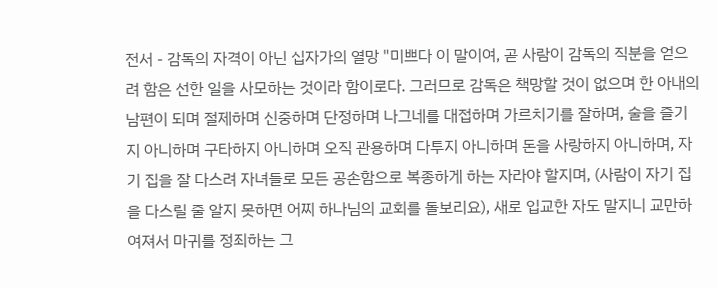전서 - 감독의 자격이 아닌 십자가의 열망 "미쁘다 이 말이여, 곧 사람이 감독의 직분을 얻으려 함은 선한 일을 사모하는 것이라 함이로다. 그러므로 감독은 책망할 것이 없으며 한 아내의 남편이 되며 절제하며 신중하며 단정하며 나그네를 대접하며 가르치기를 잘하며, 술을 즐기지 아니하며 구타하지 아니하며 오직 관용하며 다투지 아니하며 돈을 사랑하지 아니하며, 자기 집을 잘 다스려 자녀들로 모든 공손함으로 복종하게 하는 자라야 할지며, (사람이 자기 집을 다스릴 줄 알지 못하면 어찌 하나님의 교회를 돌보리요), 새로 입교한 자도 말지니 교만하여져서 마귀를 정죄하는 그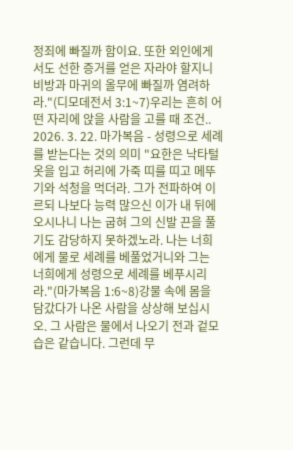정죄에 빠질까 함이요. 또한 외인에게서도 선한 증거를 얻은 자라야 할지니 비방과 마귀의 올무에 빠질까 염려하라."(디모데전서 3:1~7)우리는 흔히 어떤 자리에 앉을 사람을 고를 때 조건.. 2026. 3. 22. 마가복음 - 성령으로 세례를 받는다는 것의 의미 "요한은 낙타털 옷을 입고 허리에 가죽 띠를 띠고 메뚜기와 석청을 먹더라. 그가 전파하여 이르되 나보다 능력 많으신 이가 내 뒤에 오시나니 나는 굽혀 그의 신발 끈을 풀기도 감당하지 못하겠노라. 나는 너희에게 물로 세례를 베풀었거니와 그는 너희에게 성령으로 세례를 베푸시리라."(마가복음 1:6~8)강물 속에 몸을 담갔다가 나온 사람을 상상해 보십시오. 그 사람은 물에서 나오기 전과 겉모습은 같습니다. 그런데 무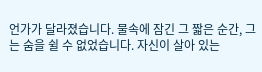언가가 달라졌습니다. 물속에 잠긴 그 짧은 순간, 그는 숨을 쉴 수 없었습니다. 자신이 살아 있는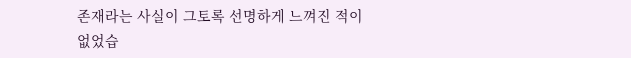존재라는 사실이 그토록 선명하게 느껴진 적이 없었습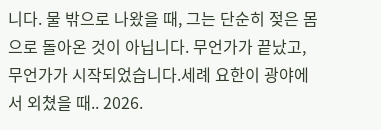니다. 물 밖으로 나왔을 때, 그는 단순히 젖은 몸으로 돌아온 것이 아닙니다. 무언가가 끝났고, 무언가가 시작되었습니다.세례 요한이 광야에서 외쳤을 때.. 2026.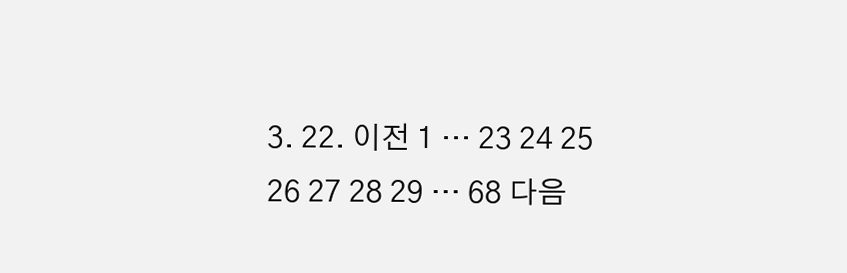3. 22. 이전 1 ··· 23 24 25 26 27 28 29 ··· 68 다음